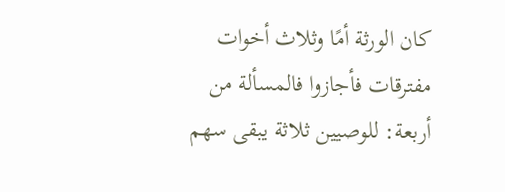كان الورثة أمًا وثلاث أخوات مفترقات فأجازوا فالمسألة من أربعة: للوصيين ثلاثة يبقى سهم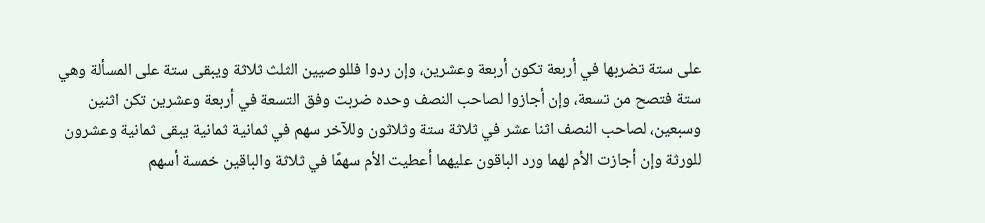على ستة تضربها في أربعة تكون أربعة وعشرين، وإن ردوا فللوصيين الثلث ثلاثة ويبقى ستة على المسألة وهي ستة فتصح من تسعة، وإن أجازوا لصاحب النصف وحده ضربت وفق التسعة في أربعة وعشرين تكن اثنين وسبعين، لصاحب النصف اثنا عشر في ثلاثة ستة وثلاثون وللآخر سهم في ثمانية ثمانية يبقى ثمانية وعشرون للورثة وإن أجازت الأم لهما ورد الباقون عليهما أعطيت الأم سهمًا في ثلاثة والباقين خمسة أسهم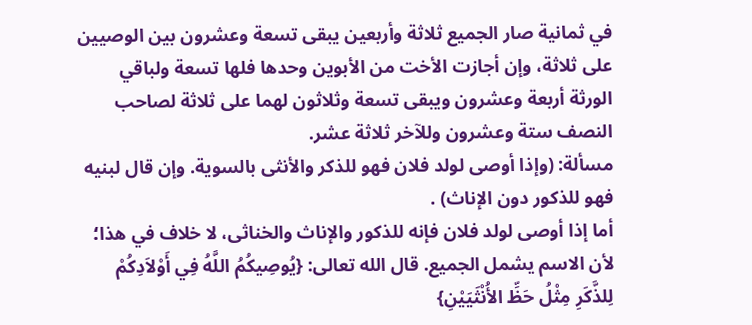في ثمانية صار الجميع ثلاثة وأربعين يبقى تسعة وعشرون بين الوصيين على ثلاثة، وإن أجازت الأخت من الأبوين وحدها فلها تسعة ولباقي الورثة أربعة وعشرون ويبقى تسعة وثلاثون لهما على ثلاثة لصاحب النصف ستة وعشرون وللآخر ثلاثة عشر.
مسألة: (وإذا أوصى لولد فلان فهو للذكر والأنثى بالسوية. وإن قال لبنيه فهو للذكور دون الإناث) .
أما إذا أوصى لولد فلان فإنه للذكور والإناث والخناثى، لا خلاف في هذا؛ لأن الاسم يشمل الجميع. قال الله تعالى: {يُوصِيكُمُ اللَّهُ فِي أَوْلاَدِكُمْ لِلذَّكَرِ مِثْلُ حَظِّ الأُنْثَيَيْنِ}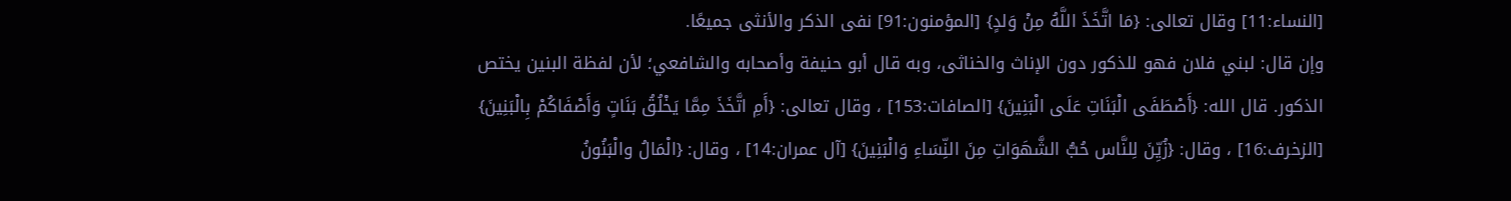[النساء:11] وقال تعالى: {مَا اتَّخَذَ اللَّهُ مِنْ وَلدٍ} [المؤمنون:91] نفى الذكر والأنثى جميعًا.
وإن قال: لبني فلان فهو للذكور دون الإناث والخناثى، وبه قال أبو حنيفة وأصحابه والشافعي؛ لأن لفظة البنين يختص الذكور. قال الله: {أَصْطَفَى الْبَنَاتِ عَلَى الْبَنِينَ} [الصافات:153] ، وقال تعالى: {أَمِ اتَّخَذَ مِمَّا يَخْلُقُ بَنَاتٍ وَأَصْفَاكُمْ بِالْبَنِينَ} [الزخرف:16] ، وقال: {زُيِّنَ لِلنَّاس حُبُّ الشَّهَوَاتِ مِنَ النِّسَاءِ وَالْبَنِينَ} [آل عمران:14] ، وقال: {الْمَالُ والْبَنُونُ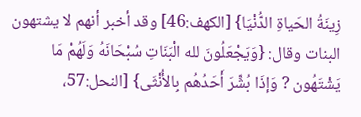زِينَةُ الحَياةِ الدُّنْيَا} [الكهف:46] وقد أخبر أنهم لا يشتهون البنات وقال: {وَيَجْعَلُونَ لله الْبَنَاتِ سُبْحَانَهُ وَلَهُمْ مَا يَشْتَهُون ? وَإذَا بُشِّرَ أَحَدُهُم بِالأُنْثَى} [النحل:57،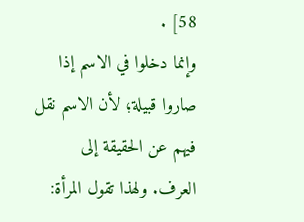58] .
وإنما دخلوا في الاسم إذا صاروا قبيلة؛ لأن الاسم نقل فيهم عن الحقيقة إلى العرف. ولهذا تقول المرأة: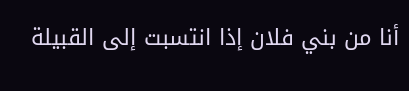أنا من بني فلان إذا انتسبت إلى القبيلة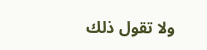ولا تقول ذلك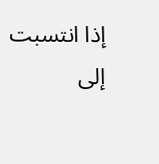إذا انتسبت إلى